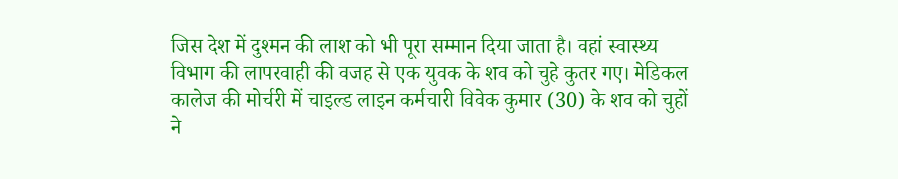जिस देश में दुश्मन की लाश को भी पूरा सम्मान दिया जाता है। वहां स्वास्थ्य विभाग की लापरवाही की वजह से एक युवक के शव को चुहे कुतर गए। मेडिकल कालेज की मोर्चरी में चाइल्ड लाइन कर्मचारी विवेक कुमार (30) के शव को चुहों ने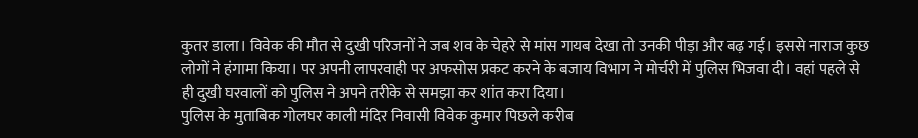कुतर डाला। विवेक की मौत से दुखी परिजनों ने जब शव के चेहरे से मांस गायब देखा तो उनकी पीड़ा और बढ़ गई। इससे नाराज कुछ लोगों ने हंगामा किया। पर अपनी लापरवाही पर अफसोस प्रकट करने के बजाय विभाग ने मोर्चरी में पुलिस भिजवा दी। वहां पहले से ही दुखी घरवालों को पुलिस ने अपने तरीके से समझा कर शांत करा दिया।
पुलिस के मुताबिक गोलघर काली मंदिर निवासी विवेक कुमार पिछले करीब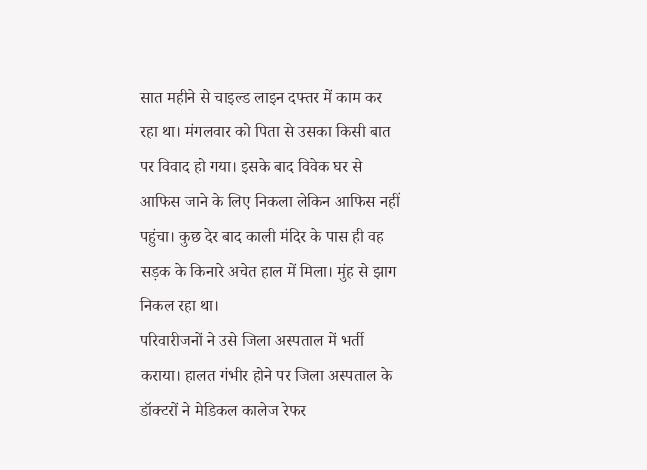सात महीने से चाइल्ड लाइन दफ्तर में काम कर रहा था। मंगलवार को पिता से उसका किसी बात पर विवाद हो गया। इसके बाद विवेक घर से आफिस जाने के लिए निकला लेकिन आफिस नहीं पहुंचा। कुछ देर बाद काली मंदिर के पास ही वह सड़क के किनारे अचेत हाल में मिला। मुंह से झाग निकल रहा था।
परिवारीजनों ने उसे जिला अस्पताल में भर्ती कराया। हालत गंभीर होने पर जिला अस्पताल के डॉक्टरों ने मेडिकल कालेज रेफर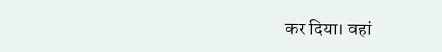कर दिया। वहां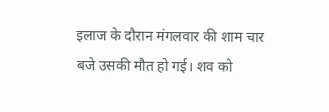इलाज के दौरान मंगलवार की शाम चार बजे उसकी मौत हो गई। शव को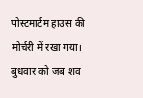पोस्टमार्टम हाउस की मोर्चरी में रखा गया। बुधवार को जब शव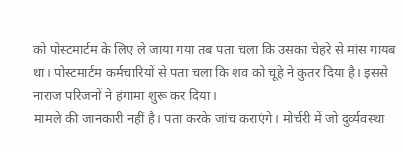को पोस्टमार्टम के लिए ले जाया गया तब पता चला कि उसका चेहरे से मांस गायब था। पोस्टमार्टम कर्मचारियों से पता चला कि शव को चूहे ने कुतर दिया है। इससे नाराज परिजनों ने हंगामा शुरू कर दिया।
मामले की जानकारी नहीं है। पता करके जांच कराएंगे। मोर्चरी में जो दुर्व्यवस्था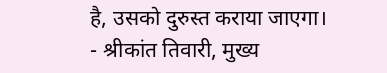है, उसको दुरुस्त कराया जाएगा।
- श्रीकांत तिवारी, मुख्य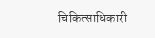चिकित्साधिकारी